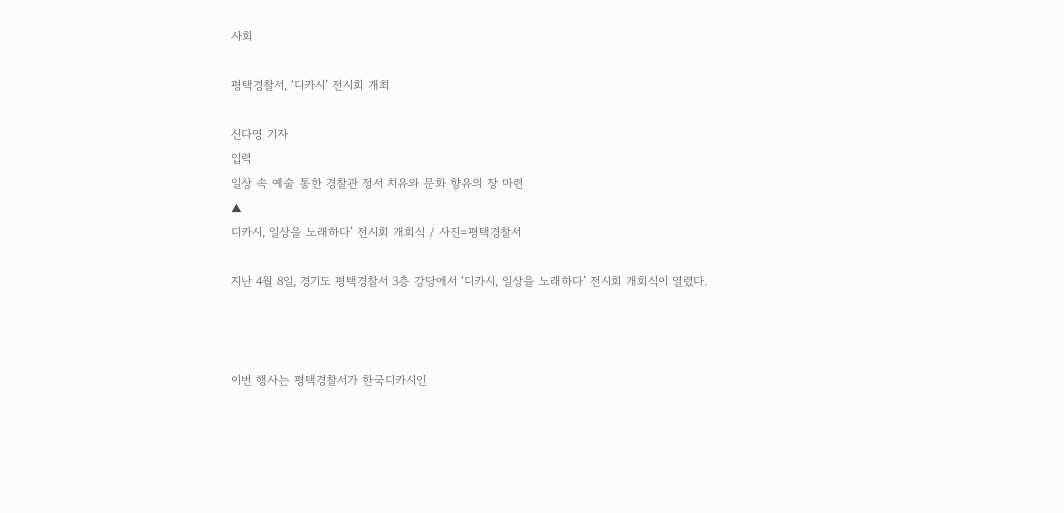사회

평택경찰서, ‘디카시’ 전시회 개최

신다영 기자
입력
일상 속 예술 통한 경찰관 정서 치유와 문화 향유의 장 마련
▲
디카시, 일상을 노래하다’ 전시회 개회식 / 사진=평택경찰서

지난 4월 8일, 경기도 평택경찰서 3층 강당에서 ‘디카시, 일상을 노래하다’ 전시회 개회식이 열렸다.



이번 행사는 평택경찰서가 한국디카시인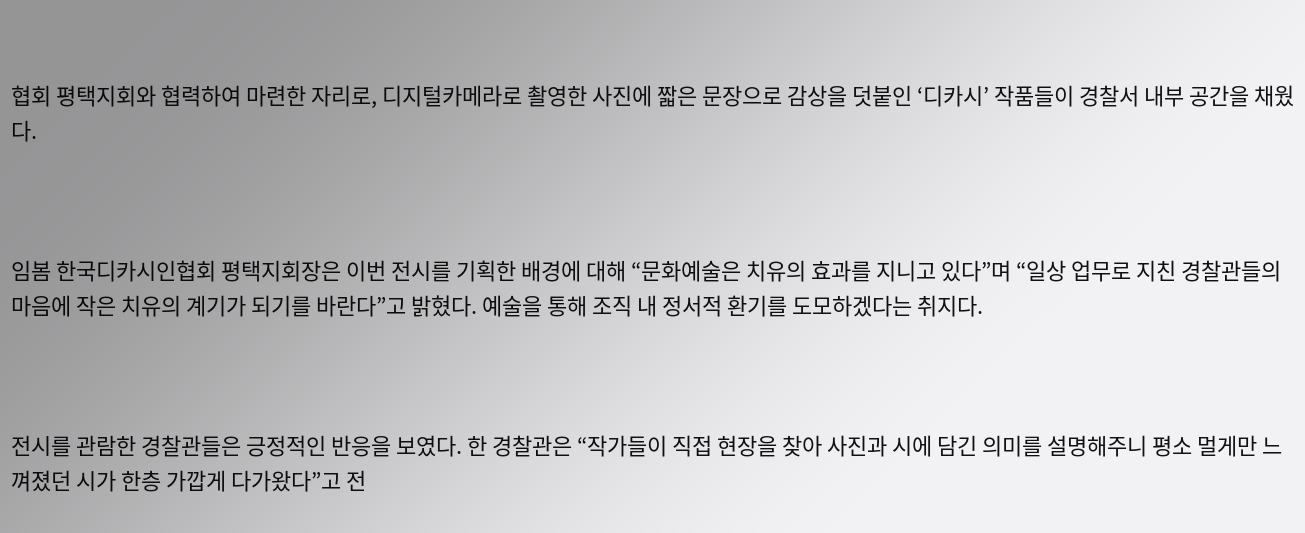협회 평택지회와 협력하여 마련한 자리로, 디지털카메라로 촬영한 사진에 짧은 문장으로 감상을 덧붙인 ‘디카시’ 작품들이 경찰서 내부 공간을 채웠다.



임봄 한국디카시인협회 평택지회장은 이번 전시를 기획한 배경에 대해 “문화예술은 치유의 효과를 지니고 있다”며 “일상 업무로 지친 경찰관들의 마음에 작은 치유의 계기가 되기를 바란다”고 밝혔다. 예술을 통해 조직 내 정서적 환기를 도모하겠다는 취지다.



전시를 관람한 경찰관들은 긍정적인 반응을 보였다. 한 경찰관은 “작가들이 직접 현장을 찾아 사진과 시에 담긴 의미를 설명해주니 평소 멀게만 느껴졌던 시가 한층 가깝게 다가왔다”고 전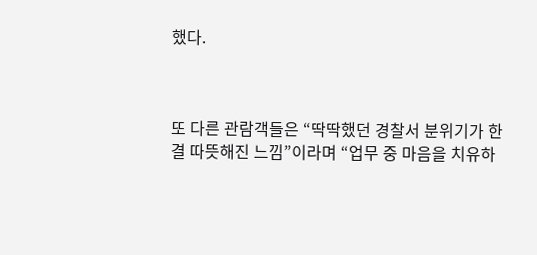했다.



또 다른 관람객들은 “딱딱했던 경찰서 분위기가 한결 따뜻해진 느낌”이라며 “업무 중 마음을 치유하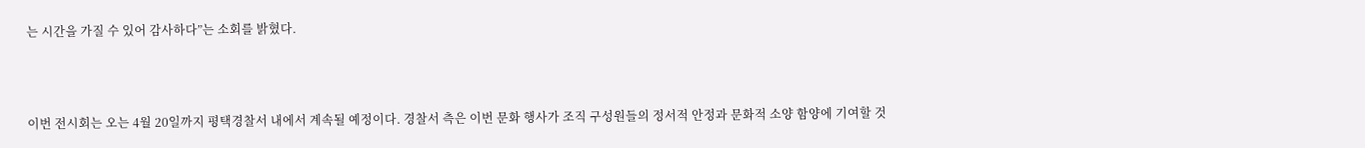는 시간을 가질 수 있어 감사하다”는 소회를 밝혔다.



이번 전시회는 오는 4월 20일까지 평택경찰서 내에서 계속될 예정이다. 경찰서 측은 이번 문화 행사가 조직 구성원들의 정서적 안정과 문화적 소양 함양에 기여할 것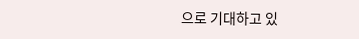으로 기대하고 있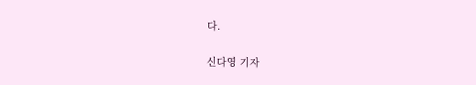다.

신다영 기자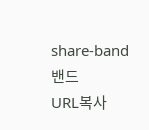share-band
밴드
URL복사